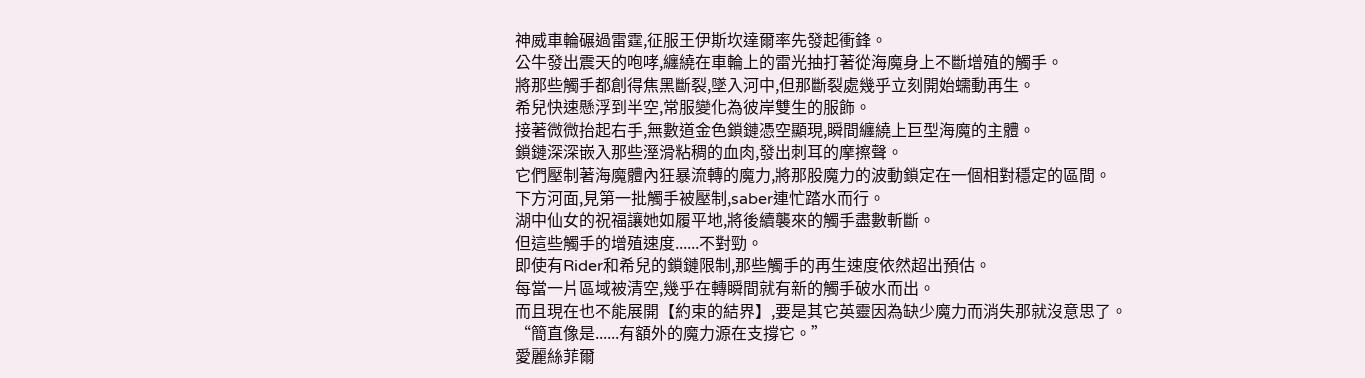神威車輪碾過雷霆,征服王伊斯坎達爾率先發起衝鋒。
公牛發出震天的咆哮,纏繞在車輪上的雷光抽打著從海魔身上不斷增殖的觸手。
將那些觸手都創得焦黑斷裂,墜入河中,但那斷裂處幾乎立刻開始蠕動再生。
希兒快速懸浮到半空,常服變化為彼岸雙生的服飾。
接著微微抬起右手,無數道金色鎖鏈憑空顯現,瞬間纏繞上巨型海魔的主體。
鎖鏈深深嵌入那些溼滑粘稠的血肉,發出刺耳的摩擦聲。
它們壓制著海魔體內狂暴流轉的魔力,將那股魔力的波動鎖定在一個相對穩定的區間。
下方河面,見第一批觸手被壓制,saber連忙踏水而行。
湖中仙女的祝福讓她如履平地,將後續襲來的觸手盡數斬斷。
但這些觸手的增殖速度......不對勁。
即使有Rider和希兒的鎖鏈限制,那些觸手的再生速度依然超出預估。
每當一片區域被清空,幾乎在轉瞬間就有新的觸手破水而出。
而且現在也不能展開【約束的結界】,要是其它英靈因為缺少魔力而消失那就沒意思了。
“簡直像是......有額外的魔力源在支撐它。”
愛麗絲菲爾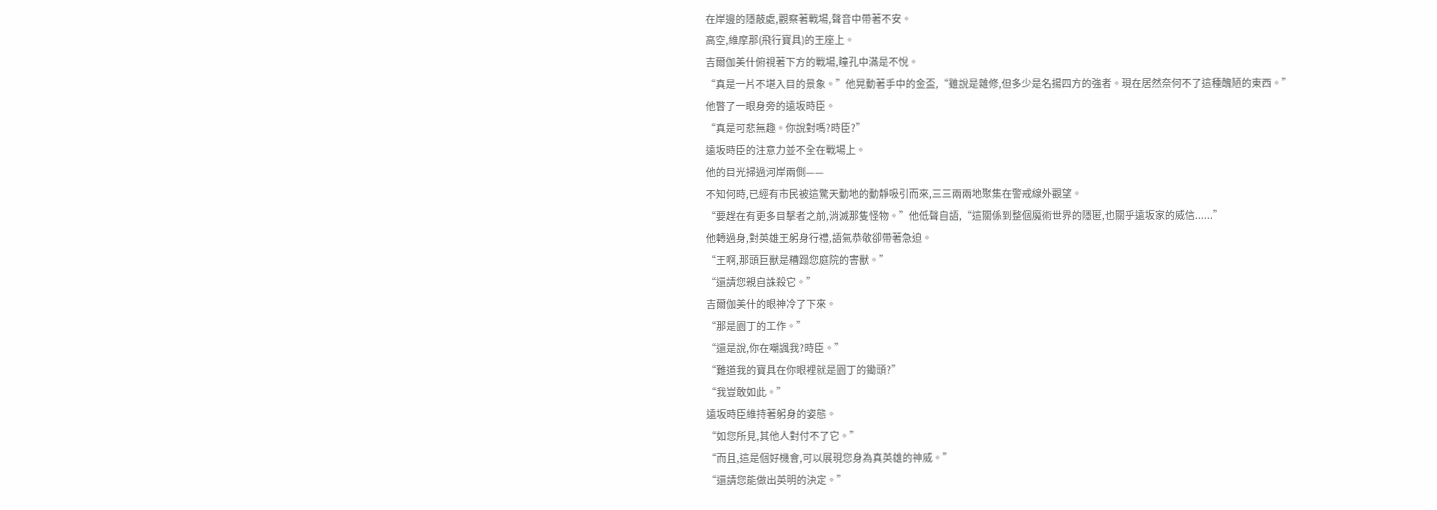在岸邊的隱蔽處,觀察著戰場,聲音中帶著不安。
高空,維摩那(飛行寶具)的王座上。
吉爾伽美什俯視著下方的戰場,瞳孔中滿是不悅。
“真是一片不堪入目的景象。”他晃動著手中的金盃,“雖說是雜修,但多少是名揚四方的強者。現在居然奈何不了這種醜陋的東西。”
他瞥了一眼身旁的遠坂時臣。
“真是可悲無趣。你說對嗎?時臣?”
遠坂時臣的注意力並不全在戰場上。
他的目光掃過河岸兩側——
不知何時,已經有市民被這驚天動地的動靜吸引而來,三三兩兩地聚集在警戒線外觀望。
“要趕在有更多目擊者之前,消滅那隻怪物。”他低聲自語,“這關係到整個魔術世界的隱匿,也關乎遠坂家的威信......”
他轉過身,對英雄王躬身行禮,語氣恭敬卻帶著急迫。
“王啊,那頭巨獸是糟蹋您庭院的害獸。”
“還請您親自誅殺它。”
吉爾伽美什的眼神冷了下來。
“那是園丁的工作。”
“還是說,你在嘲諷我?時臣。”
“難道我的寶具在你眼裡就是園丁的鋤頭?”
“我豈敢如此。”
遠坂時臣維持著躬身的姿態。
“如您所見,其他人對付不了它。”
“而且,這是個好機會,可以展現您身為真英雄的神威。”
“還請您能做出英明的決定。”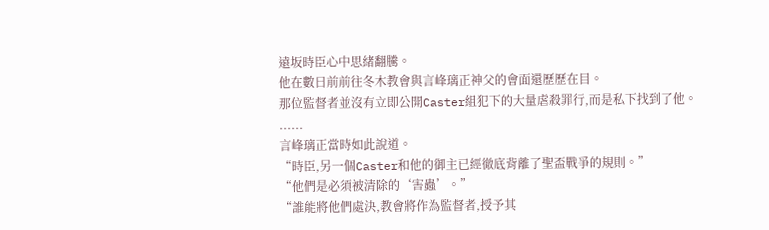遠坂時臣心中思緒翻騰。
他在數日前前往冬木教會與言峰璃正神父的會面還歷歷在目。
那位監督者並沒有立即公開Caster組犯下的大量虐殺罪行,而是私下找到了他。
......
言峰璃正當時如此說道。
“時臣,另一個Caster和他的御主已經徹底背離了聖盃戰爭的規則。”
“他們是必須被清除的‘害蟲’。”
“誰能將他們處決,教會將作為監督者,授予其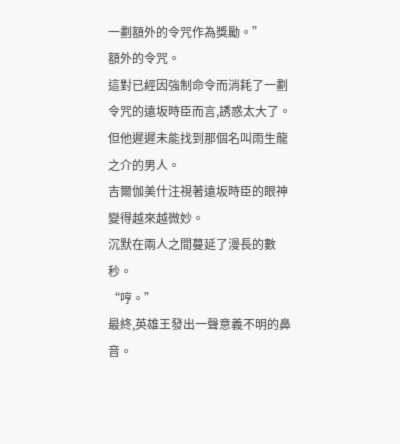一劃額外的令咒作為獎勵。”
額外的令咒。
這對已經因強制命令而消耗了一劃令咒的遠坂時臣而言,誘惑太大了。
但他遲遲未能找到那個名叫雨生龍之介的男人。
吉爾伽美什注視著遠坂時臣的眼神變得越來越微妙。
沉默在兩人之間蔓延了漫長的數秒。
“哼。”
最終,英雄王發出一聲意義不明的鼻音。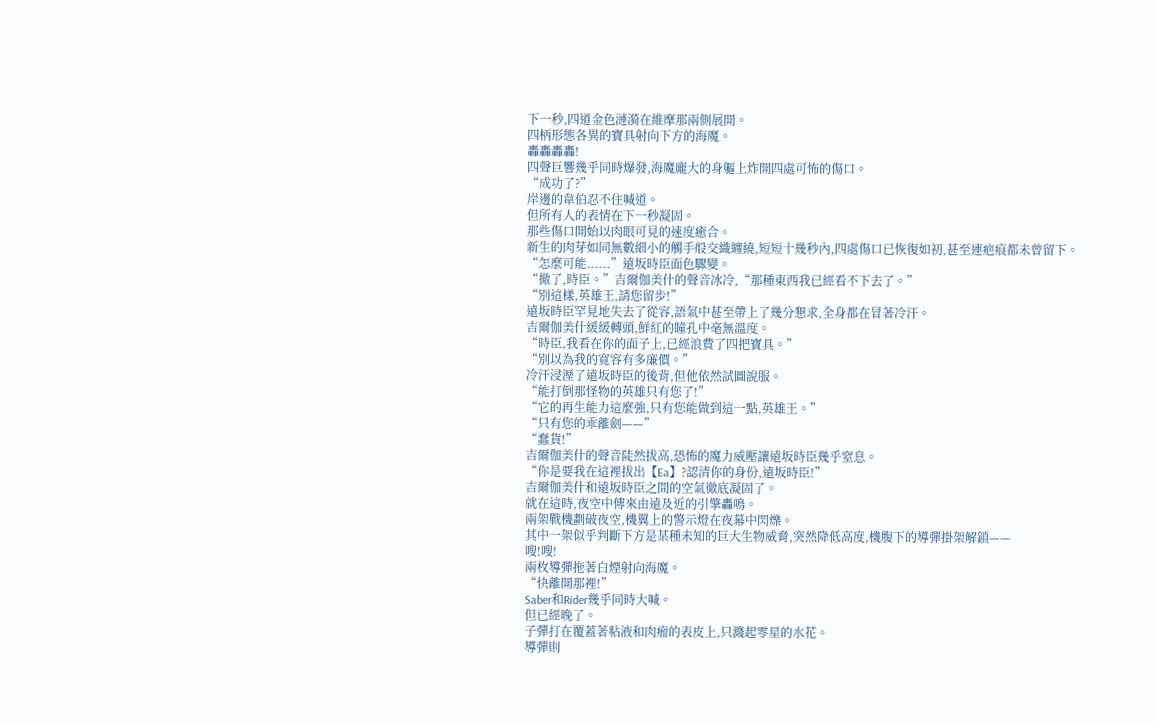下一秒,四道金色漣漪在維摩那兩側展開。
四柄形態各異的寶具射向下方的海魔。
轟轟轟轟!
四聲巨響幾乎同時爆發,海魔龐大的身軀上炸開四處可怖的傷口。
“成功了?”
岸邊的韋伯忍不住喊道。
但所有人的表情在下一秒凝固。
那些傷口開始以肉眼可見的速度癒合。
新生的肉芽如同無數細小的觸手般交織纏繞,短短十幾秒內,四處傷口已恢復如初,甚至連疤痕都未曾留下。
“怎麼可能......”遠坂時臣面色驟變。
“撤了,時臣。”吉爾伽美什的聲音冰冷,“那種東西我已經看不下去了。”
“別這樣,英雄王,請您留步!”
遠坂時臣罕見地失去了從容,語氣中甚至帶上了幾分懇求,全身都在冒著冷汗。
吉爾伽美什緩緩轉頭,鮮紅的瞳孔中毫無溫度。
“時臣,我看在你的面子上,已經浪費了四把寶具。”
“別以為我的寬容有多廉價。”
冷汗浸溼了遠坂時臣的後背,但他依然試圖說服。
“能打倒那怪物的英雄只有您了!”
“它的再生能力這麼強,只有您能做到這一點,英雄王。”
“只有您的乖離劍——”
“蠢貨!”
吉爾伽美什的聲音陡然拔高,恐怖的魔力威壓讓遠坂時臣幾乎窒息。
“你是要我在這裡拔出【Ea】?認清你的身份,遠坂時臣!”
吉爾伽美什和遠坂時臣之間的空氣徹底凝固了。
就在這時,夜空中傳來由遠及近的引擎轟鳴。
兩架戰機劃破夜空,機翼上的警示燈在夜幕中閃爍。
其中一架似乎判斷下方是某種未知的巨大生物威脅,突然降低高度,機腹下的導彈掛架解鎖——
嗖!嗖!
兩枚導彈拖著白煙射向海魔。
“快離開那裡!”
Saber和Rider幾乎同時大喊。
但已經晚了。
子彈打在覆蓋著粘液和肉瘤的表皮上,只濺起零星的水花。
導彈則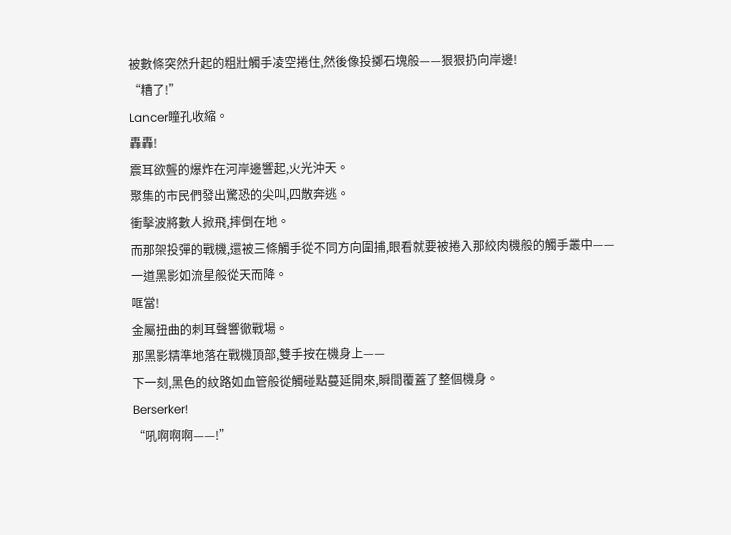被數條突然升起的粗壯觸手凌空捲住,然後像投擲石塊般——狠狠扔向岸邊!
“糟了!”
Lancer瞳孔收縮。
轟轟!
震耳欲聾的爆炸在河岸邊響起,火光沖天。
聚集的市民們發出驚恐的尖叫,四散奔逃。
衝擊波將數人掀飛,摔倒在地。
而那架投彈的戰機,還被三條觸手從不同方向圍捕,眼看就要被捲入那絞肉機般的觸手叢中——
一道黑影如流星般從天而降。
哐當!
金屬扭曲的刺耳聲響徹戰場。
那黑影精準地落在戰機頂部,雙手按在機身上——
下一刻,黑色的紋路如血管般從觸碰點蔓延開來,瞬間覆蓋了整個機身。
Berserker!
“吼啊啊啊——!”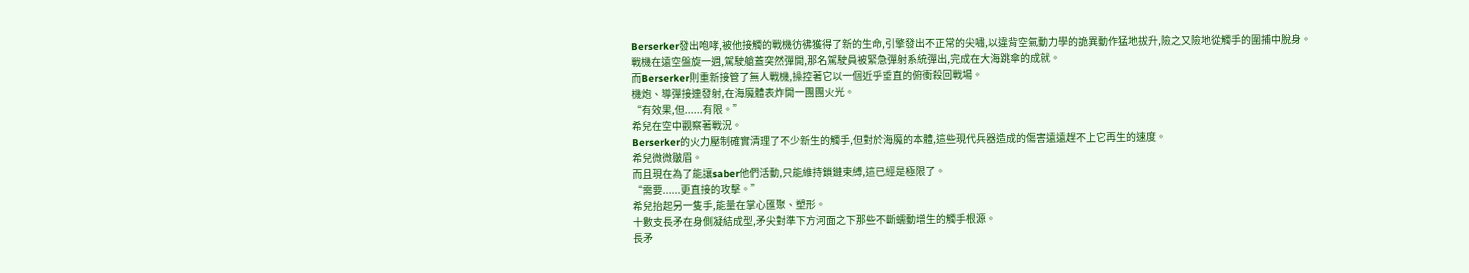Berserker發出咆哮,被他接觸的戰機彷彿獲得了新的生命,引擎發出不正常的尖嘯,以違背空氣動力學的詭異動作猛地拔升,險之又險地從觸手的圍捕中脫身。
戰機在遠空盤旋一週,駕駛艙蓋突然彈開,那名駕駛員被緊急彈射系統彈出,完成在大海跳傘的成就。
而Berserker則重新接管了無人戰機,操控著它以一個近乎垂直的俯衝殺回戰場。
機炮、導彈接連發射,在海魔體表炸開一團團火光。
“有效果,但......有限。”
希兒在空中觀察著戰況。
Berserker的火力壓制確實清理了不少新生的觸手,但對於海魔的本體,這些現代兵器造成的傷害遠遠趕不上它再生的速度。
希兒微微皺眉。
而且現在為了能讓saber他們活動,只能維持鎖鏈束縛,這已經是極限了。
“需要......更直接的攻擊。”
希兒抬起另一隻手,能量在掌心匯聚、塑形。
十數支長矛在身側凝結成型,矛尖對準下方河面之下那些不斷蠕動增生的觸手根源。
長矛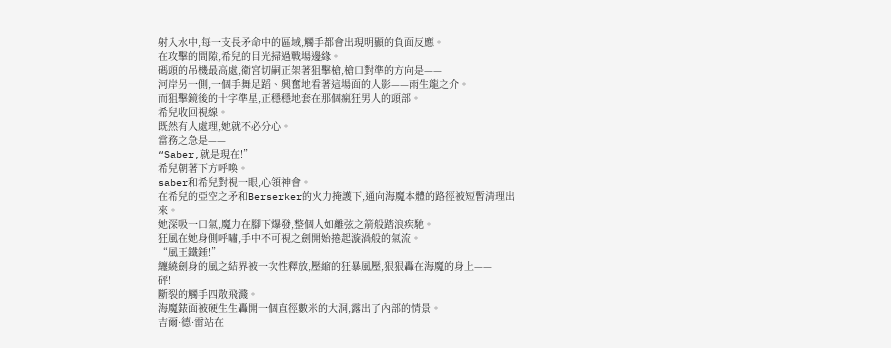射入水中,每一支長矛命中的區域,觸手都會出現明顯的負面反應。
在攻擊的間隙,希兒的目光掃過戰場邊緣。
碼頭的吊機最高處,衛宮切嗣正架著狙擊槍,槍口對準的方向是——
河岸另一側,一個手舞足蹈、興奮地看著這場面的人影——雨生龍之介。
而狙擊鏡後的十字準星,正穩穩地套在那個瘋狂男人的頭部。
希兒收回視線。
既然有人處理,她就不必分心。
當務之急是——
“Saber,就是現在!”
希兒朝著下方呼喚。
saber和希兒對視一眼,心領神會。
在希兒的亞空之矛和Berserker的火力掩護下,通向海魔本體的路徑被短暫清理出來。
她深吸一口氣,魔力在腳下爆發,整個人如離弦之箭般踏浪疾馳。
狂風在她身側呼嘯,手中不可視之劍開始捲起漩渦般的氣流。
“風王鐵錘!”
纏繞劍身的風之結界被一次性釋放,壓縮的狂暴風壓,狠狠轟在海魔的身上——
砰!
斷裂的觸手四散飛濺。
海魔錶面被硬生生轟開一個直徑數米的大洞,露出了內部的情景。
吉爾·德·雷站在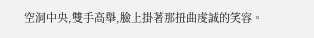空洞中央,雙手高舉,臉上掛著那扭曲虔誠的笑容。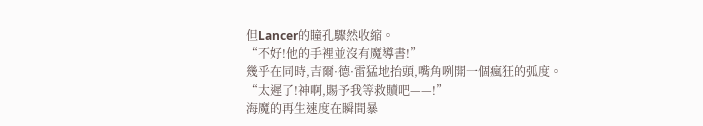但Lancer的瞳孔驟然收縮。
“不好!他的手裡並沒有魔導書!”
幾乎在同時,吉爾·德·雷猛地抬頭,嘴角咧開一個瘋狂的弧度。
“太遲了!神啊,賜予我等救贖吧——!”
海魔的再生速度在瞬間暴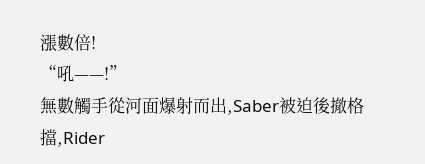漲數倍!
“吼——!”
無數觸手從河面爆射而出,Saber被迫後撤格擋,Rider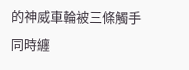的神威車輪被三條觸手同時纏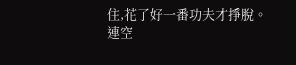住,花了好一番功夫才掙脫。
連空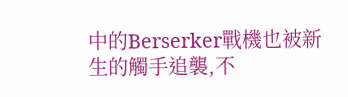中的Berserker戰機也被新生的觸手追襲,不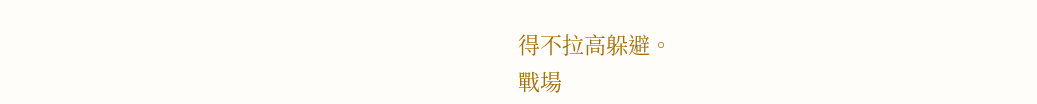得不拉高躲避。
戰場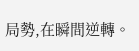局勢,在瞬間逆轉。